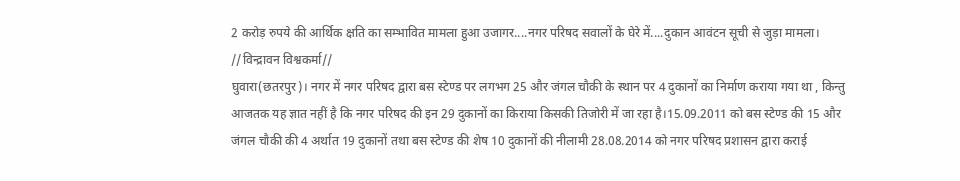2 करोड़ रुपये की आर्थिक क्षति का सम्भावित मामला हुआ उजागर....नगर परिषद सवालों के घेरे में....दुकान आवंटन सूची से जुड़ा मामला।
//विन्द्रावन विश्वकर्मा//
घुवारा(छतरपुर)। नगर में नगर परिषद द्वारा बस स्टेण्ड पर लगभग 25 और जंगल चौकी के स्थान पर 4 दुकानों का निर्माण कराया गया था , किन्तु आजतक यह ज्ञात नहीं है कि नगर परिषद की इन 29 दुकानों का किराया किसकी तिजोरी में जा रहा है।15.09.2011 को बस स्टेण्ड की 15 और जंगल चौकी की 4 अर्थात 19 दुकानों तथा बस स्टेण्ड की शेष 10 दुकानों की नीलामी 28.08.2014 को नगर परिषद प्रशासन द्वारा कराई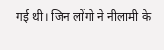गई थी। जिन लोंगो ने नीलामी के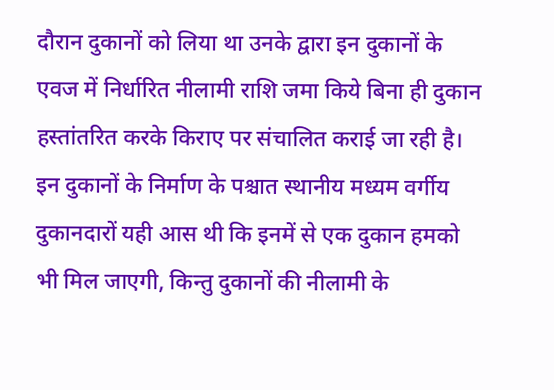दौरान दुकानों को लिया था उनके द्वारा इन दुकानों के एवज में निर्धारित नीलामी राशि जमा किये बिना ही दुकान हस्तांतरित करके किराए पर संचालित कराई जा रही है।
इन दुकानों के निर्माण के पश्चात स्थानीय मध्यम वर्गीय दुकानदारों यही आस थी कि इनमें से एक दुकान हमको भी मिल जाएगी, किन्तु दुकानों की नीलामी के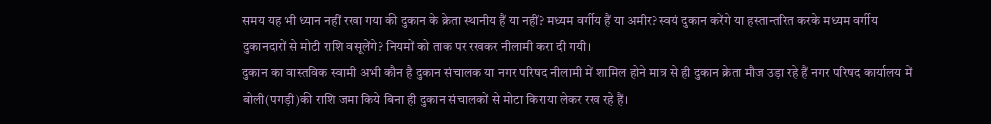समय यह भी ध्यान नहीं रखा गया की दुकान के क्रेता स्थानीय हैं या नहीं? मध्यम वर्गीय हैं या अमीर? स्वयं दुकान करेंगे या हस्तान्तरित करके मध्यम वर्गीय दुकानदारों से मोटी राशि वसूलेंगे? नियमों को ताक पर रखकर नीलामी करा दी गयी।
दुकान का वास्तविक स्वामी अभी कौन है दुकान संचालक या नगर परिषद नीलामी में शामिल होने मात्र से ही दुकान क्रेता मौज उड़ा रहे हैं नगर परिषद कार्यालय में बोली(पगड़ी)की राशि जमा किये बिना ही दुकान संचालकों से मोटा किराया लेकर रख रहे हैं।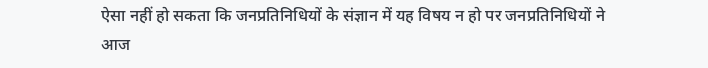ऐसा नहीं हो सकता कि जनप्रतिनिधियों के संज्ञान में यह विषय न हो पर जनप्रतिनिधियों ने आज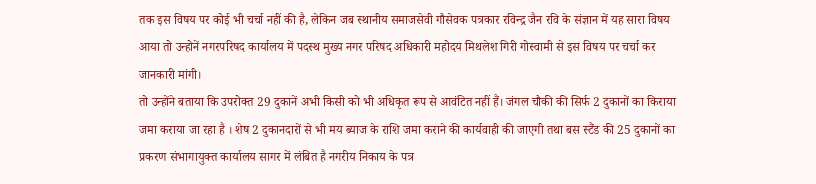तक इस विषय पर कोई भी चर्चा नहीं की है, लेकिन जब स्थानीय समाजसेवी गौसेवक पत्रकार रविन्द्र जैन रवि के संज्ञान में यह सारा विषय आया तो उन्होनें नगरपरिषद कार्यालय में पदस्थ मुख्य नगर परिषद अधिकारी महोदय मिथलेश गिरी गोस्वामी से इस विषय पर चर्चा कर जानकारी मांगी।
तो उन्होंने बताया कि उपरोक्त 29 दुकानें अभी किसी को भी अधिकृत रूप से आवंटित नहीं हैं। जंगल चौकी की सिर्फ 2 दुकानों का किराया जमा कराया जा रहा है । शेष 2 दुकानदारों से भी मय ब्याज के राशि जमा कराने की कार्यवाही की जाएगी तथा बस स्टैंड की 25 दुकानों का प्रकरण संभागायुक्त कार्यालय सागर में लंबित है नगरीय निकाय के पत्र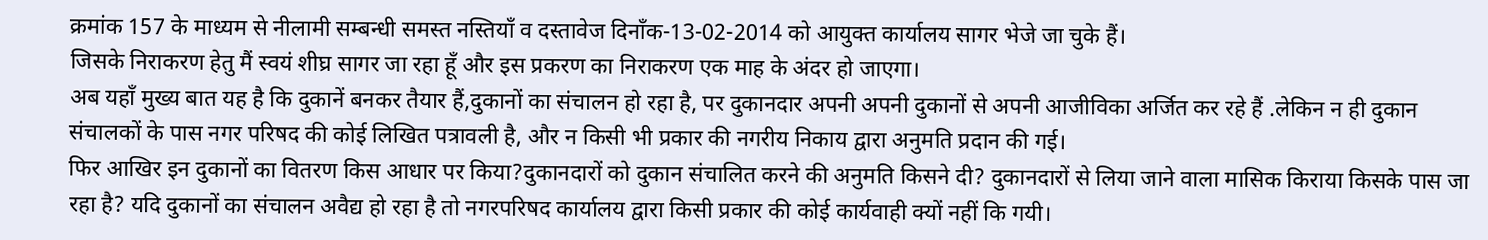क्रमांक 157 के माध्यम से नीलामी सम्बन्धी समस्त नस्तियाँ व दस्तावेज दिनाँक-13-02-2014 को आयुक्त कार्यालय सागर भेजे जा चुके हैं।
जिसके निराकरण हेतु मैं स्वयं शीघ्र सागर जा रहा हूँ और इस प्रकरण का निराकरण एक माह के अंदर हो जाएगा।
अब यहाँ मुख्य बात यह है कि दुकानें बनकर तैयार हैं,दुकानों का संचालन हो रहा है, पर दुकानदार अपनी अपनी दुकानों से अपनी आजीविका अर्जित कर रहे हैं .लेकिन न ही दुकान संचालकों के पास नगर परिषद की कोई लिखित पत्रावली है, और न किसी भी प्रकार की नगरीय निकाय द्वारा अनुमति प्रदान की गई।
फिर आखिर इन दुकानों का वितरण किस आधार पर किया?दुकानदारों को दुकान संचालित करने की अनुमति किसने दी? दुकानदारों से लिया जाने वाला मासिक किराया किसके पास जा रहा है? यदि दुकानों का संचालन अवैद्य हो रहा है तो नगरपरिषद कार्यालय द्वारा किसी प्रकार की कोई कार्यवाही क्यों नहीं कि गयी।